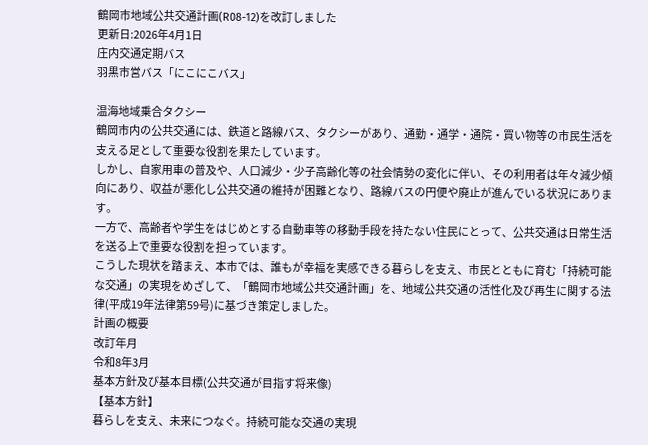鶴岡市地域公共交通計画(R08-12)を改訂しました
更新日:2026年4月1日
庄内交通定期バス
羽黒市営バス「にこにこバス」

温海地域乗合タクシー
鶴岡市内の公共交通には、鉄道と路線バス、タクシーがあり、通勤・通学・通院・買い物等の市民生活を支える足として重要な役割を果たしています。
しかし、自家用車の普及や、人口減少・少子高齢化等の社会情勢の変化に伴い、その利用者は年々減少傾向にあり、収益が悪化し公共交通の維持が困難となり、路線バスの円便や廃止が進んでいる状況にあります。
一方で、高齢者や学生をはじめとする自動車等の移動手段を持たない住民にとって、公共交通は日常生活を送る上で重要な役割を担っています。
こうした現状を踏まえ、本市では、誰もが幸福を実感できる暮らしを支え、市民とともに育む「持続可能な交通」の実現をめざして、「鶴岡市地域公共交通計画」を、地域公共交通の活性化及び再生に関する法律(平成19年法律第59号)に基づき策定しました。
計画の概要
改訂年月
令和8年3月
基本方針及び基本目標(公共交通が目指す将来像)
【基本方針】
暮らしを支え、未来につなぐ。持続可能な交通の実現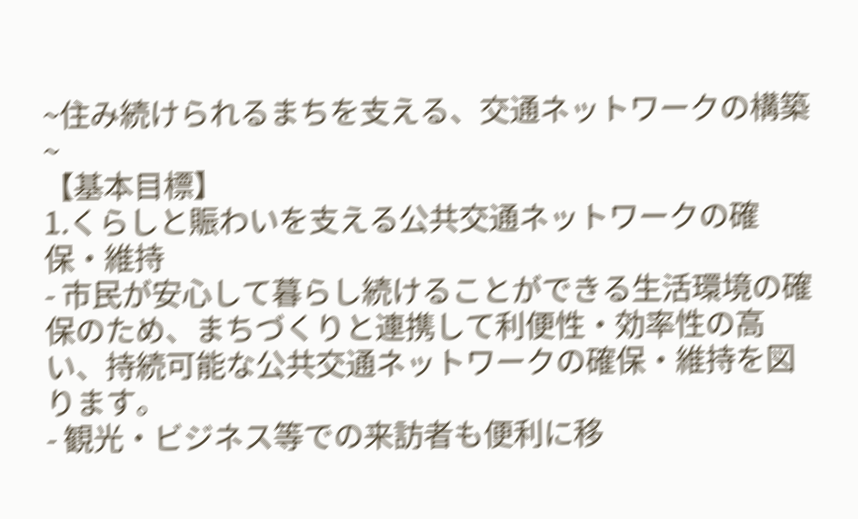~住み続けられるまちを支える、交通ネットワークの構築~
【基本目標】
1.くらしと賑わいを支える公共交通ネットワークの確保・維持
- 市民が安心して暮らし続けることができる生活環境の確保のため、まちづくりと連携して利便性・効率性の高い、持続可能な公共交通ネットワークの確保・維持を図ります。
- 観光・ビジネス等での来訪者も便利に移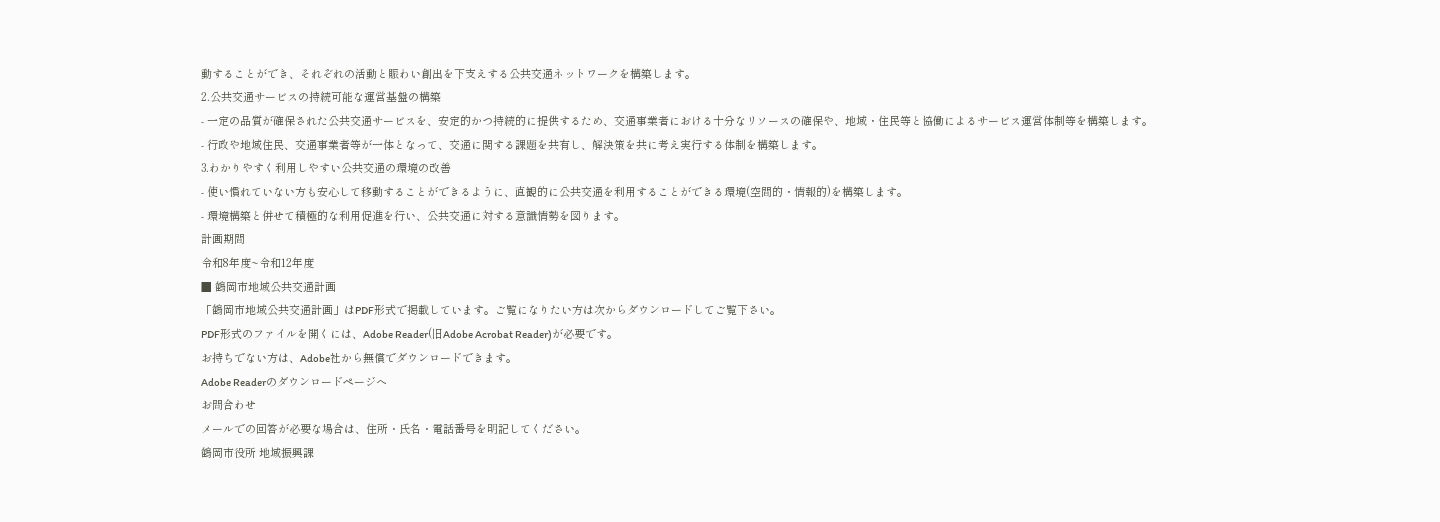動することができ、それぞれの活動と賑わい創出を下支えする公共交通ネットワークを構築します。
2.公共交通サービスの持続可能な運営基盤の構築
- 一定の品質が確保された公共交通サービスを、安定的かつ持続的に提供するため、交通事業者における十分なリソースの確保や、地域・住民等と協働によるサービス運営体制等を構築します。
- 行政や地域住民、交通事業者等が一体となって、交通に関する課題を共有し、解決策を共に考え実行する体制を構築します。
3.わかりやすく利用しやすい公共交通の環境の改善
- 使い慣れていない方も安心して移動することができるように、直観的に公共交通を利用することができる環境(空間的・情報的)を構築します。
- 環境構築と併せて積極的な利用促進を行い、公共交通に対する意識情勢を図ります。
計画期間
令和8年度~令和12年度
■ 鶴岡市地域公共交通計画
「鶴岡市地域公共交通計画」はPDF形式で掲載しています。ご覧になりたい方は次からダウンロードしてご覧下さい。
PDF形式のファイルを開くには、Adobe Reader(旧Adobe Acrobat Reader)が必要です。
お持ちでない方は、Adobe社から無償でダウンロードできます。
Adobe Readerのダウンロードページへ
お問合わせ
メールでの回答が必要な場合は、住所・氏名・電話番号を明記してください。
鶴岡市役所 地域振興課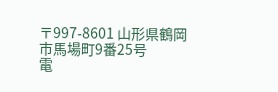〒997-8601 山形県鶴岡市馬場町9番25号
電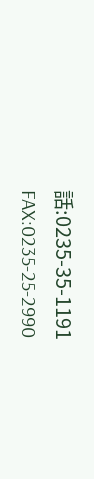話:0235-35-1191
FAX:0235-25-2990